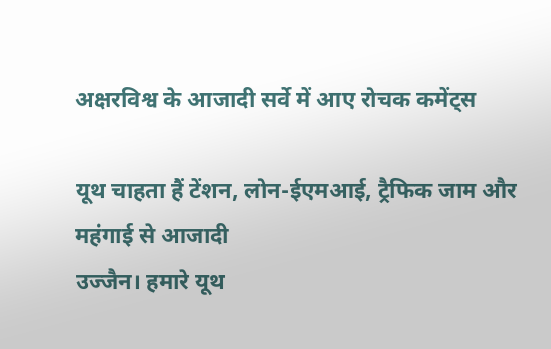अक्षरविश्व के आजादी सर्वे में आए रोचक कमेंट्स

यूथ चाहता हैं टेंशन, लोन-ईएमआई, ट्रैफिक जाम और महंगाई से आजादी
उज्जैन। हमारे यूथ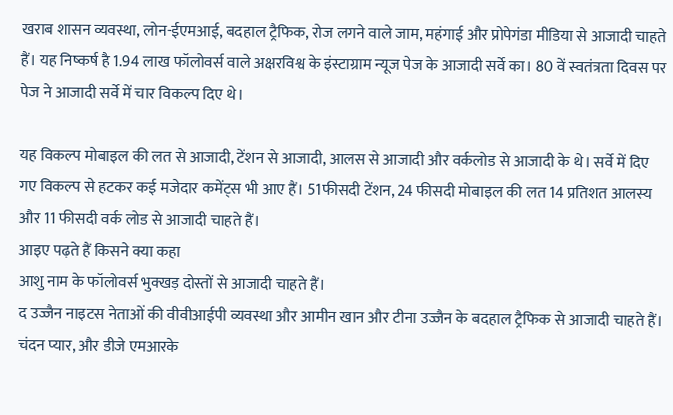खराब शासन व्यवस्था, लोन-ईएमआई, बदहाल ट्रैफिक, रोज लगने वाले जाम, महंगाई और प्रोपेगंडा मीडिया से आजादी चाहते हैं। यह निष्कर्ष है 1.94 लाख फॉलोवर्स वाले अक्षरविश्व के इंस्टाग्राम न्यूज पेज के आजादी सर्वे का। 80 वें स्वतंत्रता दिवस पर पेज ने आजादी सर्वे में चार विकल्प दिए थे।

यह विकल्प मोबाइल की लत से आजादी, टेंशन से आजादी, आलस से आजादी और वर्कलोड से आजादी के थे। सर्वे में दिए गए विकल्प से हटकर कई मजेदार कमेंट्स भी आए हैं। 51फीसदी टेंशन, 24 फीसदी मोबाइल की लत 14 प्रतिशत आलस्य और 11 फीसदी वर्क लोड से आजादी चाहते हैं।
आइए पढ़ते हैं किसने क्या कहा
आशु नाम के फॉलोवर्स भुक्खड़ दोस्तों से आजादी चाहते हैं।
द उज्जैन नाइटस नेताओं की वीवीआईपी व्यवस्था और आमीन खान और टीना उज्जैन के बदहाल ट्रैफिक से आजादी चाहते हैं।
चंदन प्यार, और डीजे एमआरके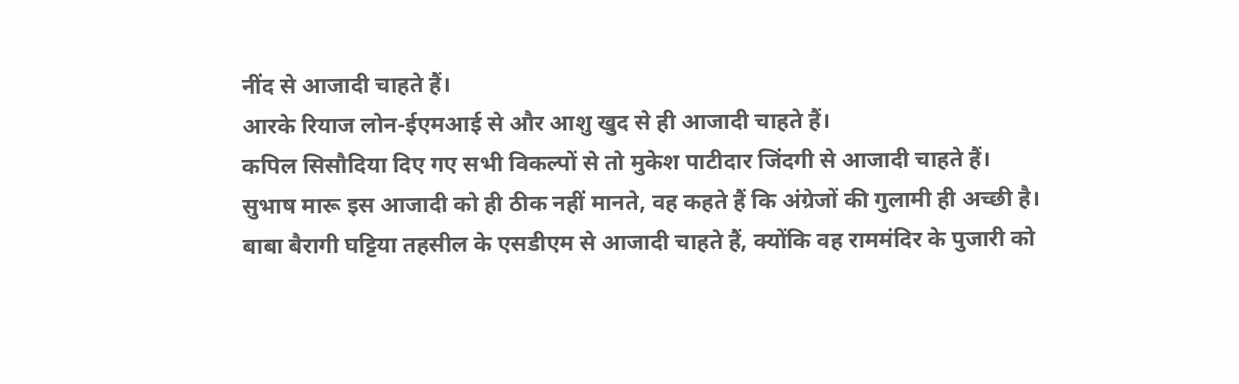नींद से आजादी चाहते हैं।
आरके रियाज लोन-ईएमआई से और आशु खुद से ही आजादी चाहते हैं।
कपिल सिसौदिया दिए गए सभी विकल्पों से तो मुकेश पाटीदार जिंदगी से आजादी चाहते हैं।
सुभाष मारू इस आजादी को ही ठीक नहीं मानते, वह कहते हैं कि अंग्रेजों की गुलामी ही अच्छी है।
बाबा बैरागी घट्टिया तहसील के एसडीएम से आजादी चाहते हैं, क्योंकि वह राममंदिर के पुजारी को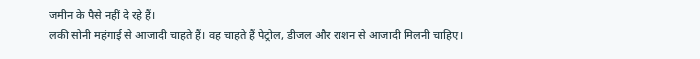जमीन के पैसे नहीं दे रहे हैं।
लकी सोनी महंगाई से आजादी चाहते हैं। वह चाहते हैं पेट्रोल, डीजल और राशन से आजादी मिलनी चाहिए।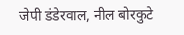जेपी डंडेरवाल, नील बोरकुटे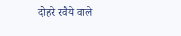दोहरे रवैये वाले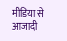मीडिया से आजादी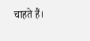चाहते हैं।